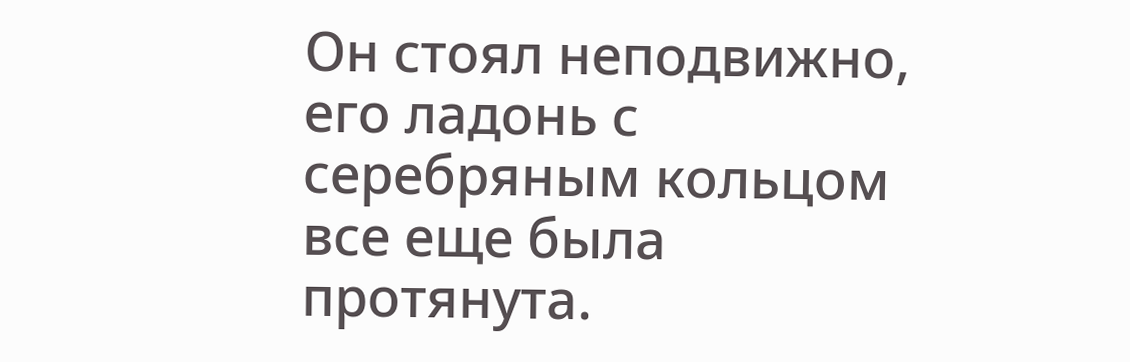Он стоял неподвижно, его ладонь с серебряным кольцом все еще была протянута.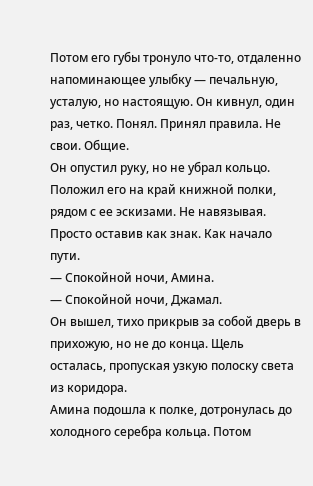Потом его губы тронуло что-то, отдаленно напоминающее улыбку — печальную, усталую, но настоящую. Он кивнул, один раз, четко. Понял. Принял правила. Не свои. Общие.
Он опустил руку, но не убрал кольцо. Положил его на край книжной полки, рядом с ее эскизами. Не навязывая. Просто оставив как знак. Как начало пути.
— Спокойной ночи, Амина.
— Спокойной ночи, Джамал.
Он вышел, тихо прикрыв за собой дверь в прихожую, но не до конца. Щель осталась, пропуская узкую полоску света из коридора.
Амина подошла к полке, дотронулась до холодного серебра кольца. Потом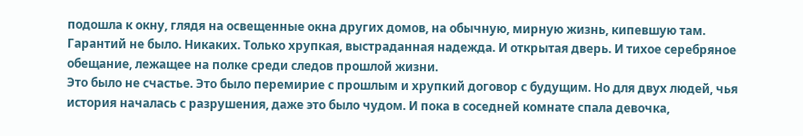подошла к окну, глядя на освещенные окна других домов, на обычную, мирную жизнь, кипевшую там.
Гарантий не было. Никаких. Только хрупкая, выстраданная надежда. И открытая дверь. И тихое серебряное обещание, лежащее на полке среди следов прошлой жизни.
Это было не счастье. Это было перемирие с прошлым и хрупкий договор с будущим. Но для двух людей, чья история началась с разрушения, даже это было чудом. И пока в соседней комнате спала девочка,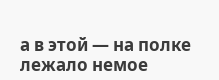а в этой — на полке лежало немое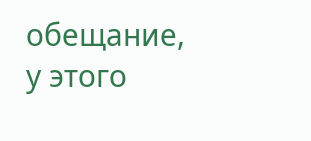обещание, у этого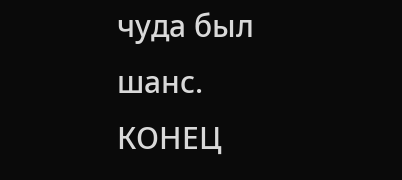чуда был шанс.
КОНЕЦ